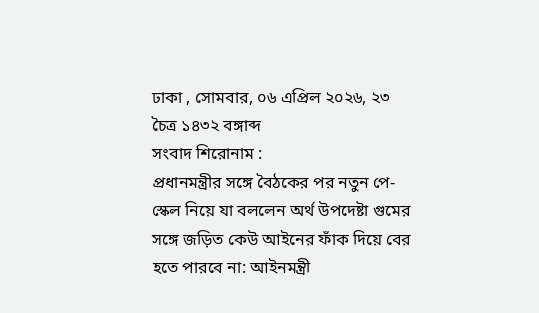ঢাকা , সোমবার, ০৬ এপ্রিল ২০২৬, ২৩ চৈত্র ১৪৩২ বঙ্গাব্দ
সংবাদ শিরোনাম :
প্রধানমন্ত্রীর সঙ্গে বৈঠকের পর নতুন পে-স্কেল নিয়ে যা বললেন অর্থ উপদেষ্টা গুমের সঙ্গে জড়িত কেউ আইনের ফাঁক দিয়ে বের হতে পারবে না: আইনমন্ত্রী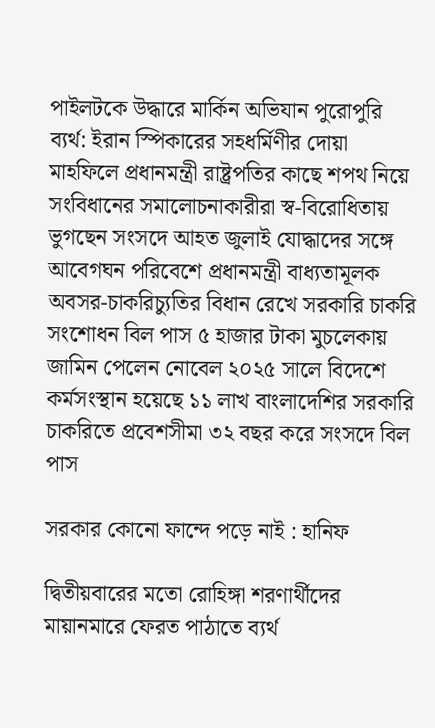পাইলটকে উদ্ধারে মার্কিন অভিযান পুরোপুরি ব্যর্থ: ইরান স্পিকারের সহধর্মিণীর দোয়া মাহফিলে প্রধানমন্ত্রী রাষ্ট্রপতির কাছে শপথ নিয়ে সংবিধানের সমালোচনাকারীরা স্ব-বিরোধিতায় ভুগছেন সংসদে আহত জুলাই যোদ্ধাদের সঙ্গে আবেগঘন পরিবেশে প্রধানমন্ত্রী বাধ্যতামূলক অবসর-চাকরিচ্যুতির বিধান রেখে সরকারি চাকরি সংশোধন বিল পাস ৫ হাজার টাকা মুচলেকায় জামিন পেলেন নোবেল ২০২৫ সালে বিদেশে কর্মসংস্থান হয়েছে ১১ লাখ বাংলাদেশির সরকারি চাকরিতে প্রবেশসীমা ৩২ বছর করে সংসদে বিল পাস

সরকার কোনো ফান্দে পড়ে নাই : হানিফ

দ্বিতীয়বারের মতো রোহিঙ্গা শরণার্থীদের মায়ানমারে ফেরত পাঠাতে ব্যর্থ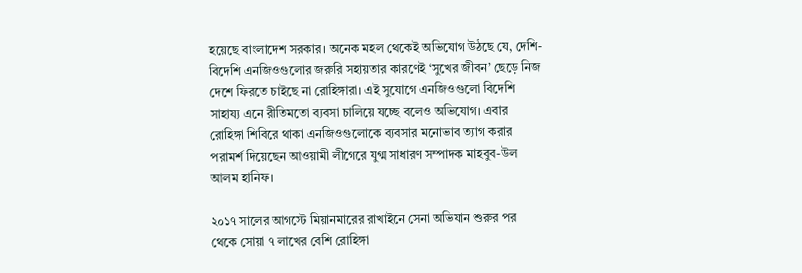হয়েছে বাংলাদেশ সরকার। অনেক মহল থেকেই অভিযোগ উঠছে যে, দেশি-বিদেশি এনজিওগুলোর জরুরি সহায়তার কারণেই ‘সুখের জীবন’ ছেড়ে নিজ দেশে ফিরতে চাইছে না রোহিঙ্গারা। এই সুযোগে এনজিওগুলো বিদেশি সাহায্য এনে রীতিমতো ব্যবসা চালিয়ে যচ্ছে বলেও অভিযোগ। এবার রোহিঙ্গা শিবিরে থাকা এনজিওগুলোকে ব্যবসার মনোভাব ত্যাগ করার পরামর্শ দিয়েছেন আওয়ামী লীগেরে যুগ্ম সাধারণ সম্পাদক মাহবুব-উল আলম হানিফ।

২০১৭ সালের আগস্টে মিয়ানমারের রাখাইনে সেনা অভিযান শুরুর পর থেকে সোয়া ৭ লাখের বেশি রোহিঙ্গা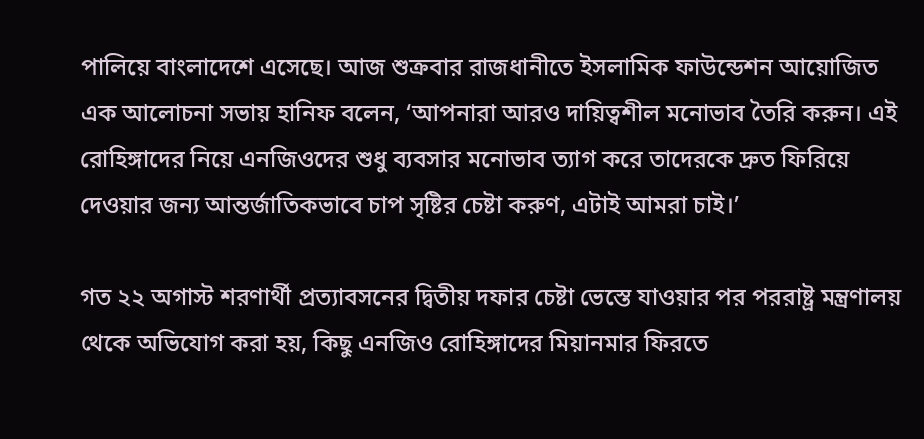পালিয়ে বাংলাদেশে এসেছে। আজ শুক্রবার রাজধানীতে ইসলামিক ফাউন্ডেশন আয়োজিত এক আলোচনা সভায় হানিফ বলেন, ‘আপনারা আরও দায়িত্বশীল মনোভাব তৈরি করুন। এই রোহিঙ্গাদের নিয়ে এনজিওদের শুধু ব্যবসার মনোভাব ত্যাগ করে তাদেরকে দ্রুত ফিরিয়ে দেওয়ার জন্য আন্তর্জাতিকভাবে চাপ সৃষ্টির চেষ্টা করুণ, এটাই আমরা চাই।’

গত ২২ অগাস্ট শরণার্থী প্রত্যাবসনের দ্বিতীয় দফার চেষ্টা ভেস্তে যাওয়ার পর পররাষ্ট্র মন্ত্রণালয় থেকে অভিযোগ করা হয়, কিছু এনজিও রোহিঙ্গাদের মিয়ানমার ফিরতে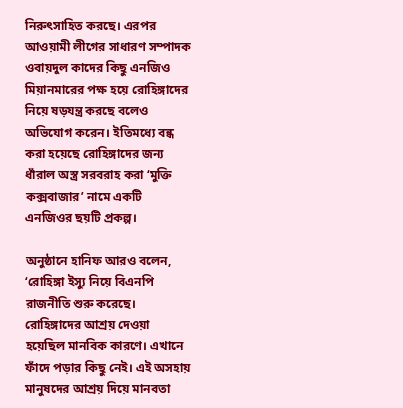নিরুৎসাহিত করছে। এরপর আওয়ামী লীগের সাধারণ সম্পাদক ওবায়দুল কাদের কিছু এনজিও মিয়ানমারের পক্ষ হয়ে রোহিঙ্গাদের নিয়ে ষড়যন্ত্র করছে বলেও অভিযোগ করেন। ইতিমধ্যে বন্ধ করা হয়েছে রোহিঙ্গাদের জন্য ধাঁরাল অস্ত্র সরবরাহ করা ‘মুক্তি কক্সবাজার’ নামে একটি এনজিওর ছয়টি প্রকল্প।

অনুষ্ঠানে হানিফ আরও বলেন, ‘রোহিঙ্গা ইস্যু নিয়ে বিএনপি রাজনীতি শুরু করেছে। রোহিঙ্গাদের আশ্রয় দেওয়া হয়েছিল মানবিক কারণে। এখানে ফাঁদে পড়ার কিছু নেই। এই অসহায় মানুষদের আশ্রয় দিয়ে মানবতা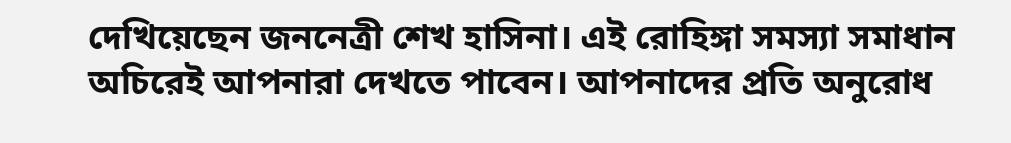দেখিয়েছেন জননেত্রী শেখ হাসিনা। এই রোহিঙ্গা সমস্যা সমাধান অচিরেই আপনারা দেখতে পাবেন। আপনাদের প্রতি অনুরোধ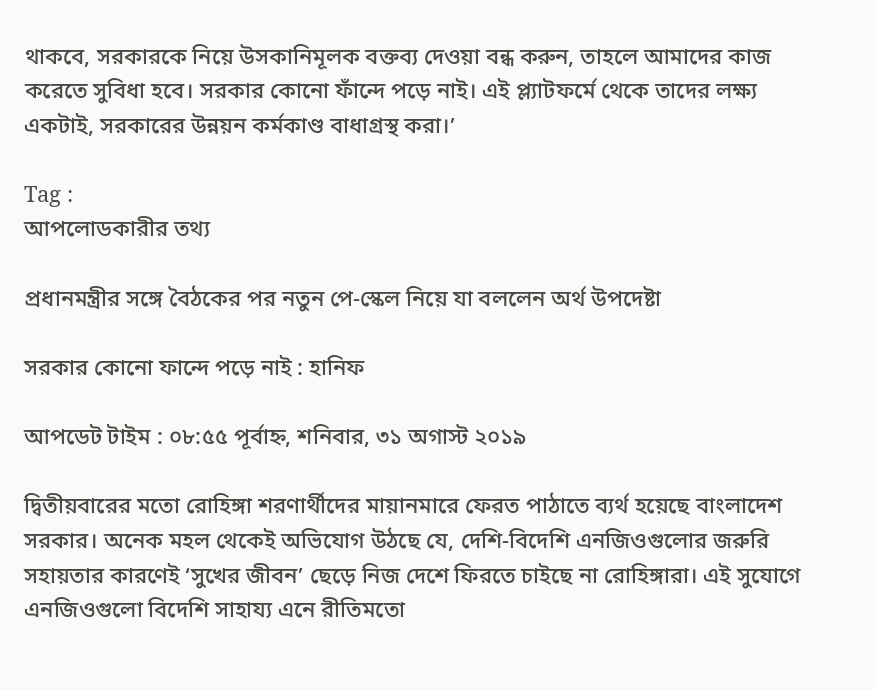থাকবে, সরকারকে নিয়ে উসকানিমূলক বক্তব্য দেওয়া বন্ধ করুন, তাহলে আমাদের কাজ করেতে সুবিধা হবে। সরকার কোনো ফাঁন্দে পড়ে নাই। এই প্ল্যাটফর্মে থেকে তাদের লক্ষ্য একটাই, সরকারের উন্নয়ন কর্মকাণ্ড বাধাগ্রস্থ করা।’

Tag :
আপলোডকারীর তথ্য

প্রধানমন্ত্রীর সঙ্গে বৈঠকের পর নতুন পে-স্কেল নিয়ে যা বললেন অর্থ উপদেষ্টা

সরকার কোনো ফান্দে পড়ে নাই : হানিফ

আপডেট টাইম : ০৮:৫৫ পূর্বাহ্ন, শনিবার, ৩১ অগাস্ট ২০১৯

দ্বিতীয়বারের মতো রোহিঙ্গা শরণার্থীদের মায়ানমারে ফেরত পাঠাতে ব্যর্থ হয়েছে বাংলাদেশ সরকার। অনেক মহল থেকেই অভিযোগ উঠছে যে, দেশি-বিদেশি এনজিওগুলোর জরুরি সহায়তার কারণেই ‘সুখের জীবন’ ছেড়ে নিজ দেশে ফিরতে চাইছে না রোহিঙ্গারা। এই সুযোগে এনজিওগুলো বিদেশি সাহায্য এনে রীতিমতো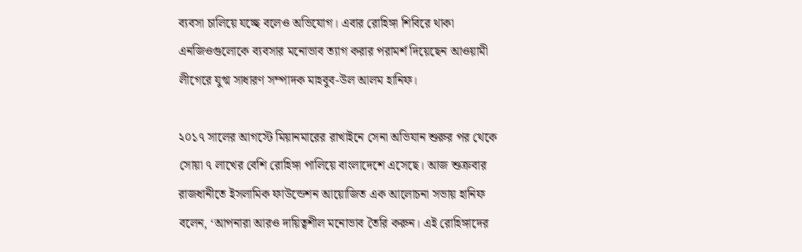ব্যবসা চালিয়ে যচ্ছে বলেও অভিযোগ। এবার রোহিঙ্গা শিবিরে থাকা এনজিওগুলোকে ব্যবসার মনোভাব ত্যাগ করার পরামর্শ দিয়েছেন আওয়ামী লীগেরে যুগ্ম সাধারণ সম্পাদক মাহবুব-উল আলম হানিফ।

২০১৭ সালের আগস্টে মিয়ানমারের রাখাইনে সেনা অভিযান শুরুর পর থেকে সোয়া ৭ লাখের বেশি রোহিঙ্গা পালিয়ে বাংলাদেশে এসেছে। আজ শুক্রবার রাজধানীতে ইসলামিক ফাউন্ডেশন আয়োজিত এক আলোচনা সভায় হানিফ বলেন, ‘আপনারা আরও দায়িত্বশীল মনোভাব তৈরি করুন। এই রোহিঙ্গাদের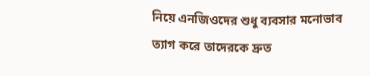নিয়ে এনজিওদের শুধু ব্যবসার মনোভাব ত্যাগ করে তাদেরকে দ্রুত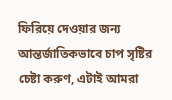ফিরিয়ে দেওয়ার জন্য আন্তর্জাতিকভাবে চাপ সৃষ্টির চেষ্টা করুণ, এটাই আমরা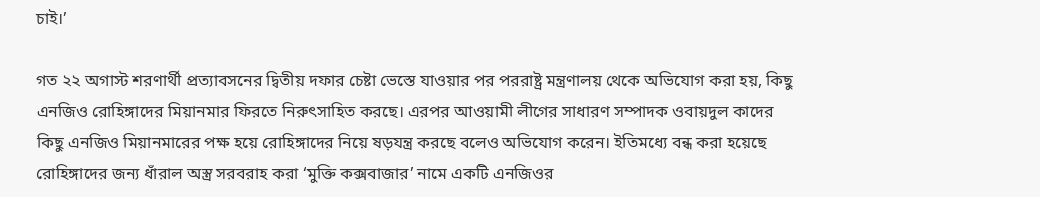চাই।’

গত ২২ অগাস্ট শরণার্থী প্রত্যাবসনের দ্বিতীয় দফার চেষ্টা ভেস্তে যাওয়ার পর পররাষ্ট্র মন্ত্রণালয় থেকে অভিযোগ করা হয়, কিছু এনজিও রোহিঙ্গাদের মিয়ানমার ফিরতে নিরুৎসাহিত করছে। এরপর আওয়ামী লীগের সাধারণ সম্পাদক ওবায়দুল কাদের কিছু এনজিও মিয়ানমারের পক্ষ হয়ে রোহিঙ্গাদের নিয়ে ষড়যন্ত্র করছে বলেও অভিযোগ করেন। ইতিমধ্যে বন্ধ করা হয়েছে রোহিঙ্গাদের জন্য ধাঁরাল অস্ত্র সরবরাহ করা ‘মুক্তি কক্সবাজার’ নামে একটি এনজিওর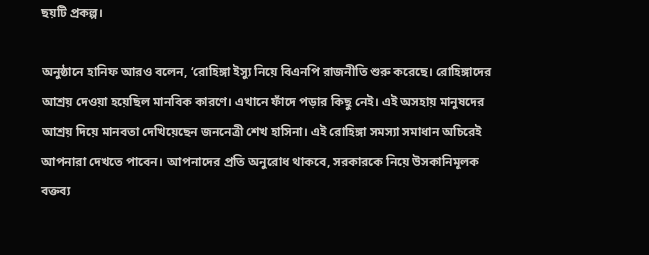ছয়টি প্রকল্প।

অনুষ্ঠানে হানিফ আরও বলেন, ‘রোহিঙ্গা ইস্যু নিয়ে বিএনপি রাজনীতি শুরু করেছে। রোহিঙ্গাদের আশ্রয় দেওয়া হয়েছিল মানবিক কারণে। এখানে ফাঁদে পড়ার কিছু নেই। এই অসহায় মানুষদের আশ্রয় দিয়ে মানবতা দেখিয়েছেন জননেত্রী শেখ হাসিনা। এই রোহিঙ্গা সমস্যা সমাধান অচিরেই আপনারা দেখতে পাবেন। আপনাদের প্রতি অনুরোধ থাকবে, সরকারকে নিয়ে উসকানিমূলক বক্তব্য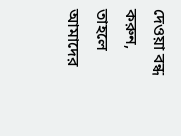দেওয়া বন্ধ করুন, তাহলে আমাদের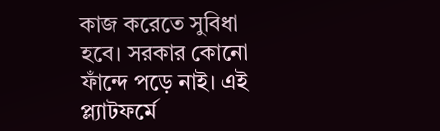কাজ করেতে সুবিধা হবে। সরকার কোনো ফাঁন্দে পড়ে নাই। এই প্ল্যাটফর্মে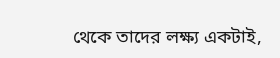থেকে তাদের লক্ষ্য একটাই,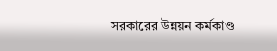সরকারের উন্নয়ন কর্মকাণ্ড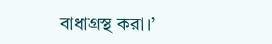বাধাগ্রস্থ করা।’